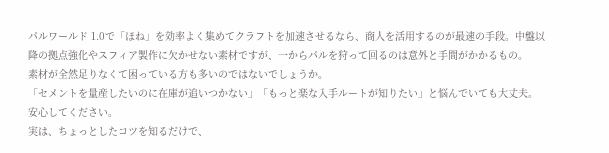パルワールド 1.0で「ほね」を効率よく集めてクラフトを加速させるなら、商人を活用するのが最速の手段。中盤以降の拠点強化やスフィア製作に欠かせない素材ですが、一からパルを狩って回るのは意外と手間がかかるもの。
素材が全然足りなくて困っている方も多いのではないでしょうか。
「セメントを量産したいのに在庫が追いつかない」「もっと楽な入手ルートが知りたい」と悩んでいても大丈夫。安心してください。
実は、ちょっとしたコツを知るだけで、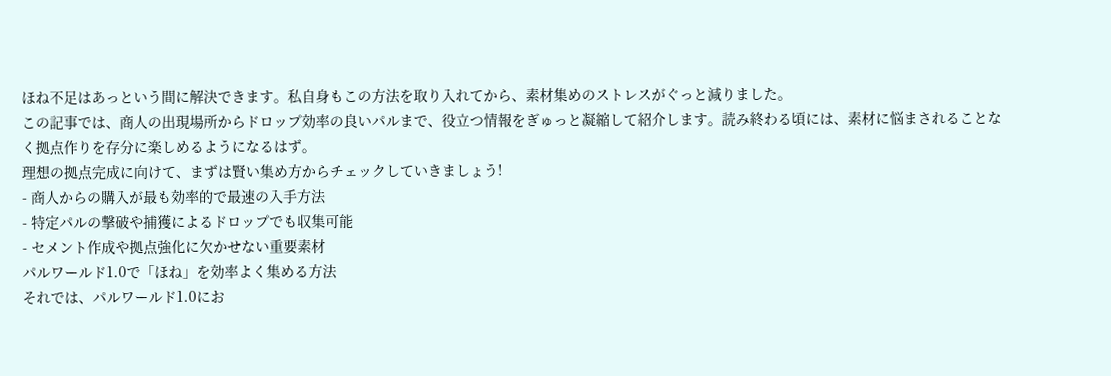ほね不足はあっという間に解決できます。私自身もこの方法を取り入れてから、素材集めのストレスがぐっと減りました。
この記事では、商人の出現場所からドロップ効率の良いパルまで、役立つ情報をぎゅっと凝縮して紹介します。読み終わる頃には、素材に悩まされることなく拠点作りを存分に楽しめるようになるはず。
理想の拠点完成に向けて、まずは賢い集め方からチェックしていきましょう!
- 商人からの購入が最も効率的で最速の入手方法
- 特定パルの撃破や捕獲によるドロップでも収集可能
- セメント作成や拠点強化に欠かせない重要素材
パルワールド1.0で「ほね」を効率よく集める方法
それでは、パルワールド1.0にお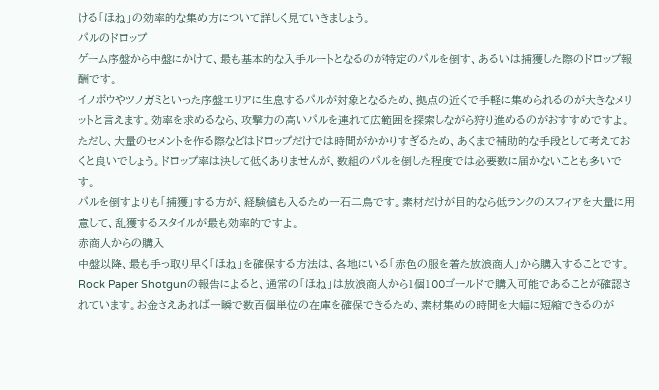ける「ほね」の効率的な集め方について詳しく見ていきましょう。
パルのドロップ
ゲーム序盤から中盤にかけて、最も基本的な入手ルートとなるのが特定のパルを倒す、あるいは捕獲した際のドロップ報酬です。
イノボウやツノガミといった序盤エリアに生息するパルが対象となるため、拠点の近くで手軽に集められるのが大きなメリットと言えます。効率を求めるなら、攻撃力の高いパルを連れて広範囲を探索しながら狩り進めるのがおすすめですよ。
ただし、大量のセメントを作る際などはドロップだけでは時間がかかりすぎるため、あくまで補助的な手段として考えておくと良いでしょう。ドロップ率は決して低くありませんが、数組のパルを倒した程度では必要数に届かないことも多いです。
パルを倒すよりも「捕獲」する方が、経験値も入るため一石二鳥です。素材だけが目的なら低ランクのスフィアを大量に用意して、乱獲するスタイルが最も効率的ですよ。
赤商人からの購入
中盤以降、最も手っ取り早く「ほね」を確保する方法は、各地にいる「赤色の服を着た放浪商人」から購入することです。
Rock Paper Shotgunの報告によると、通常の「ほね」は放浪商人から1個100ゴールドで購入可能であることが確認されています。お金さえあれば一瞬で数百個単位の在庫を確保できるため、素材集めの時間を大幅に短縮できるのが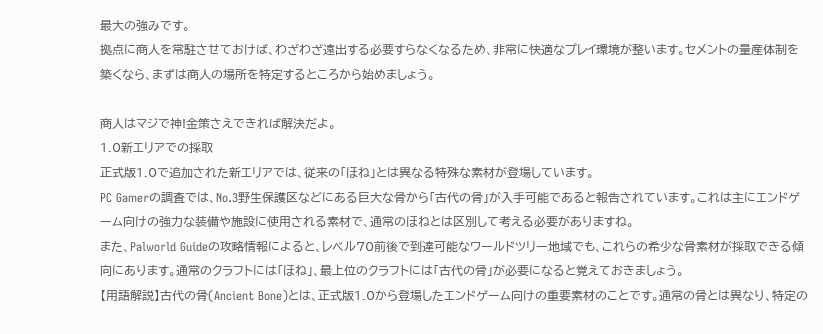最大の強みです。
拠点に商人を常駐させておけば、わざわざ遠出する必要すらなくなるため、非常に快適なプレイ環境が整います。セメントの量産体制を築くなら、まずは商人の場所を特定するところから始めましょう。

商人はマジで神!金策さえできれば解決だよ。
1.0新エリアでの採取
正式版1.0で追加された新エリアでは、従来の「ほね」とは異なる特殊な素材が登場しています。
PC Gamerの調査では、No.3野生保護区などにある巨大な骨から「古代の骨」が入手可能であると報告されています。これは主にエンドゲーム向けの強力な装備や施設に使用される素材で、通常のほねとは区別して考える必要がありますね。
また、Palworld Guideの攻略情報によると、レベル70前後で到達可能なワールドツリー地域でも、これらの希少な骨素材が採取できる傾向にあります。通常のクラフトには「ほね」、最上位のクラフトには「古代の骨」が必要になると覚えておきましょう。
【用語解説】古代の骨(Ancient Bone)とは、正式版1.0から登場したエンドゲーム向けの重要素材のことです。通常の骨とは異なり、特定の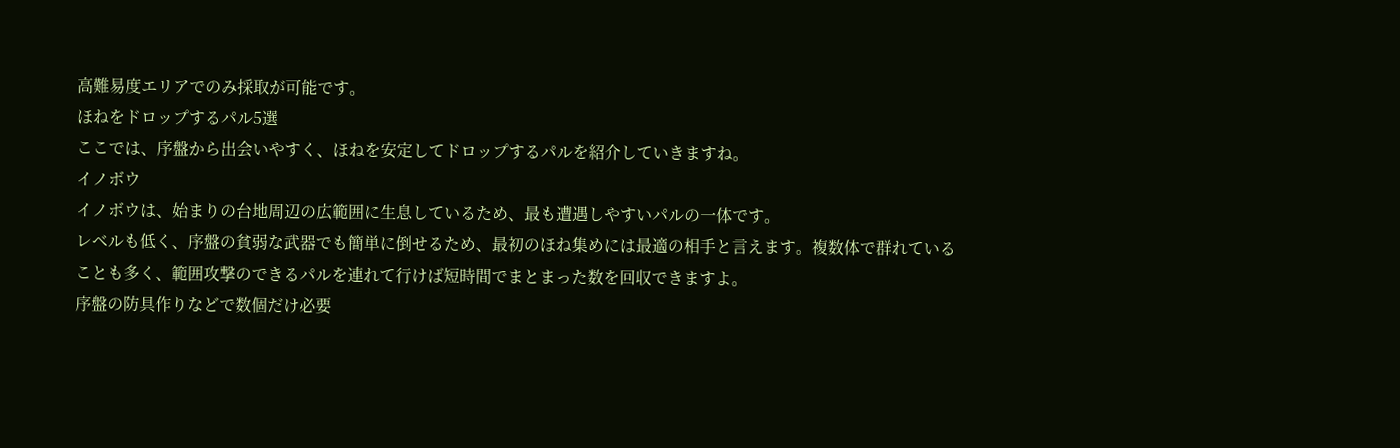高難易度エリアでのみ採取が可能です。
ほねをドロップするパル5選
ここでは、序盤から出会いやすく、ほねを安定してドロップするパルを紹介していきますね。
イノボウ
イノボウは、始まりの台地周辺の広範囲に生息しているため、最も遭遇しやすいパルの一体です。
レベルも低く、序盤の貧弱な武器でも簡単に倒せるため、最初のほね集めには最適の相手と言えます。複数体で群れていることも多く、範囲攻撃のできるパルを連れて行けば短時間でまとまった数を回収できますよ。
序盤の防具作りなどで数個だけ必要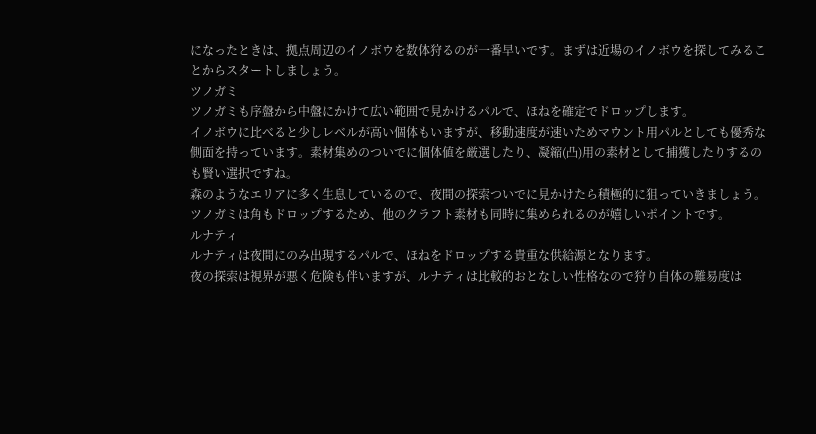になったときは、拠点周辺のイノボウを数体狩るのが一番早いです。まずは近場のイノボウを探してみることからスタートしましょう。
ツノガミ
ツノガミも序盤から中盤にかけて広い範囲で見かけるパルで、ほねを確定でドロップします。
イノボウに比べると少しレベルが高い個体もいますが、移動速度が速いためマウント用パルとしても優秀な側面を持っています。素材集めのついでに個体値を厳選したり、凝縮(凸)用の素材として捕獲したりするのも賢い選択ですね。
森のようなエリアに多く生息しているので、夜間の探索ついでに見かけたら積極的に狙っていきましょう。ツノガミは角もドロップするため、他のクラフト素材も同時に集められるのが嬉しいポイントです。
ルナティ
ルナティは夜間にのみ出現するパルで、ほねをドロップする貴重な供給源となります。
夜の探索は視界が悪く危険も伴いますが、ルナティは比較的おとなしい性格なので狩り自体の難易度は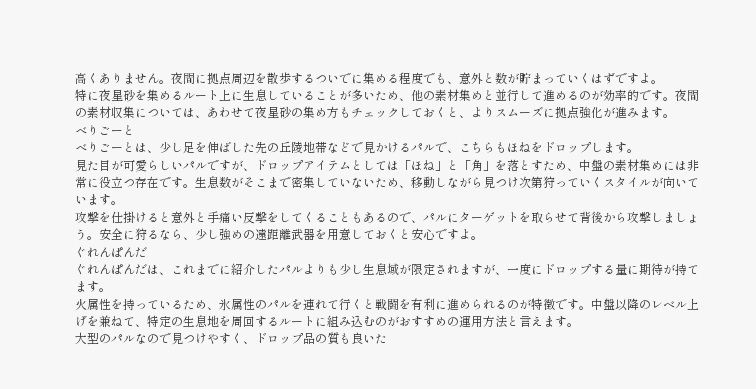高くありません。夜間に拠点周辺を散歩するついでに集める程度でも、意外と数が貯まっていくはずですよ。
特に夜星砂を集めるルート上に生息していることが多いため、他の素材集めと並行して進めるのが効率的です。夜間の素材収集については、あわせて夜星砂の集め方もチェックしておくと、よりスムーズに拠点強化が進みます。
べりごーと
べりごーとは、少し足を伸ばした先の丘陵地帯などで見かけるパルで、こちらもほねをドロップします。
見た目が可愛らしいパルですが、ドロップアイテムとしては「ほね」と「角」を落とすため、中盤の素材集めには非常に役立つ存在です。生息数がそこまで密集していないため、移動しながら見つけ次第狩っていくスタイルが向いています。
攻撃を仕掛けると意外と手痛い反撃をしてくることもあるので、パルにターゲットを取らせて背後から攻撃しましょう。安全に狩るなら、少し強めの遠距離武器を用意しておくと安心ですよ。
ぐれんぱんだ
ぐれんぱんだは、これまでに紹介したパルよりも少し生息域が限定されますが、一度にドロップする量に期待が持てます。
火属性を持っているため、氷属性のパルを連れて行くと戦闘を有利に進められるのが特徴です。中盤以降のレベル上げを兼ねて、特定の生息地を周回するルートに組み込むのがおすすめの運用方法と言えます。
大型のパルなので見つけやすく、ドロップ品の質も良いた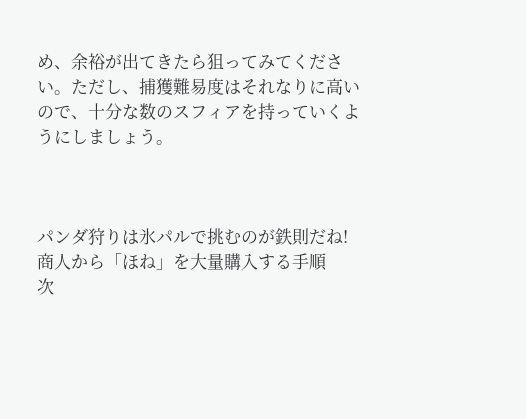め、余裕が出てきたら狙ってみてください。ただし、捕獲難易度はそれなりに高いので、十分な数のスフィアを持っていくようにしましょう。



パンダ狩りは氷パルで挑むのが鉄則だね!
商人から「ほね」を大量購入する手順
次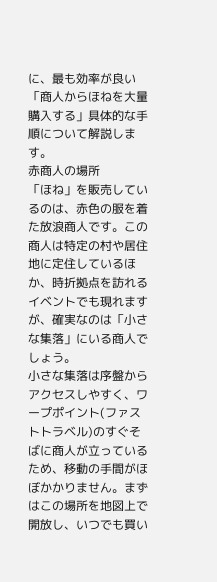に、最も効率が良い「商人からほねを大量購入する」具体的な手順について解説します。
赤商人の場所
「ほね」を販売しているのは、赤色の服を着た放浪商人です。この商人は特定の村や居住地に定住しているほか、時折拠点を訪れるイベントでも現れますが、確実なのは「小さな集落」にいる商人でしょう。
小さな集落は序盤からアクセスしやすく、ワープポイント(ファストトラベル)のすぐそばに商人が立っているため、移動の手間がほぼかかりません。まずはこの場所を地図上で開放し、いつでも買い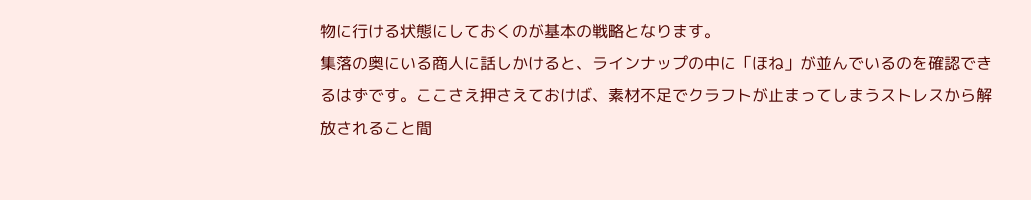物に行ける状態にしておくのが基本の戦略となります。
集落の奥にいる商人に話しかけると、ラインナップの中に「ほね」が並んでいるのを確認できるはずです。ここさえ押さえておけば、素材不足でクラフトが止まってしまうストレスから解放されること間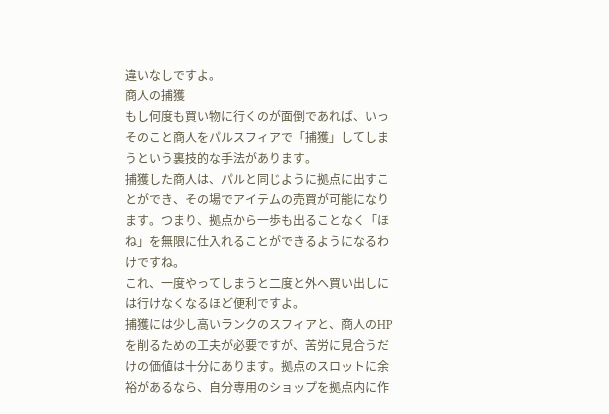違いなしですよ。
商人の捕獲
もし何度も買い物に行くのが面倒であれば、いっそのこと商人をパルスフィアで「捕獲」してしまうという裏技的な手法があります。
捕獲した商人は、パルと同じように拠点に出すことができ、その場でアイテムの売買が可能になります。つまり、拠点から一歩も出ることなく「ほね」を無限に仕入れることができるようになるわけですね。
これ、一度やってしまうと二度と外へ買い出しには行けなくなるほど便利ですよ。
捕獲には少し高いランクのスフィアと、商人のHPを削るための工夫が必要ですが、苦労に見合うだけの価値は十分にあります。拠点のスロットに余裕があるなら、自分専用のショップを拠点内に作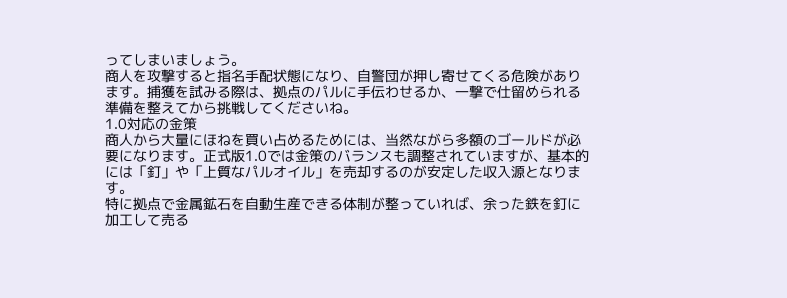ってしまいましょう。
商人を攻撃すると指名手配状態になり、自警団が押し寄せてくる危険があります。捕獲を試みる際は、拠点のパルに手伝わせるか、一撃で仕留められる準備を整えてから挑戦してくださいね。
1.0対応の金策
商人から大量にほねを買い占めるためには、当然ながら多額のゴールドが必要になります。正式版1.0では金策のバランスも調整されていますが、基本的には「釘」や「上質なパルオイル」を売却するのが安定した収入源となります。
特に拠点で金属鉱石を自動生産できる体制が整っていれば、余った鉄を釘に加工して売る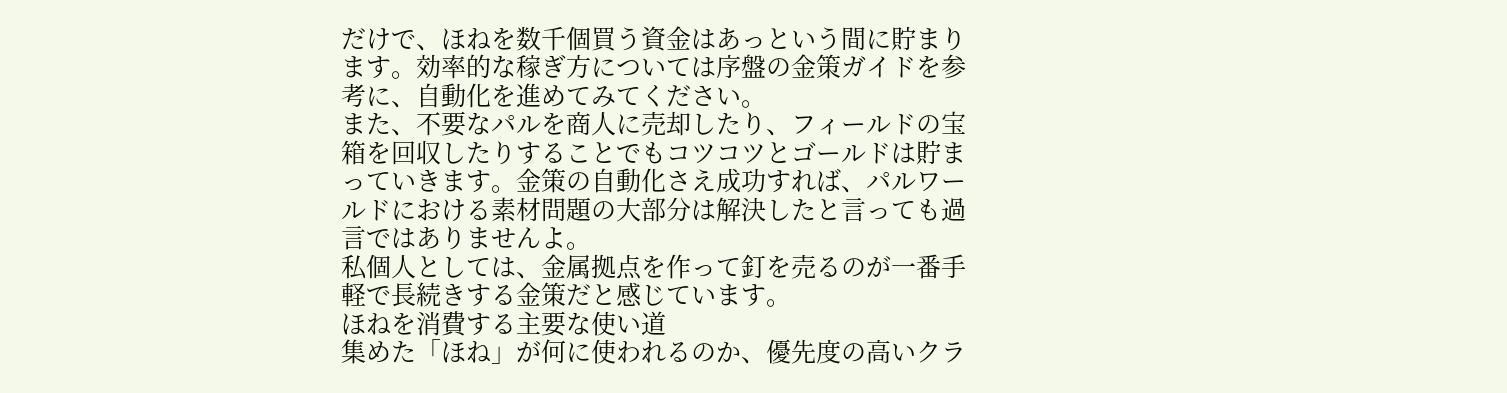だけで、ほねを数千個買う資金はあっという間に貯まります。効率的な稼ぎ方については序盤の金策ガイドを参考に、自動化を進めてみてください。
また、不要なパルを商人に売却したり、フィールドの宝箱を回収したりすることでもコツコツとゴールドは貯まっていきます。金策の自動化さえ成功すれば、パルワールドにおける素材問題の大部分は解決したと言っても過言ではありませんよ。
私個人としては、金属拠点を作って釘を売るのが一番手軽で長続きする金策だと感じています。
ほねを消費する主要な使い道
集めた「ほね」が何に使われるのか、優先度の高いクラ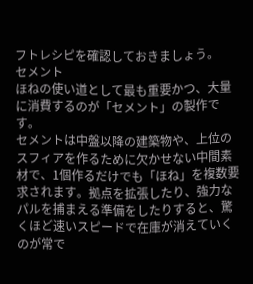フトレシピを確認しておきましょう。
セメント
ほねの使い道として最も重要かつ、大量に消費するのが「セメント」の製作です。
セメントは中盤以降の建築物や、上位のスフィアを作るために欠かせない中間素材で、1個作るだけでも「ほね」を複数要求されます。拠点を拡張したり、強力なパルを捕まえる準備をしたりすると、驚くほど速いスピードで在庫が消えていくのが常で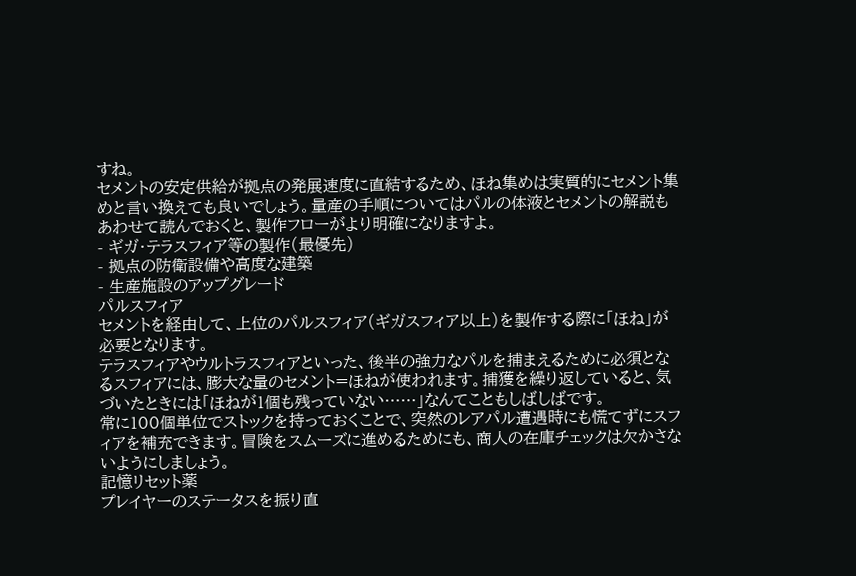すね。
セメントの安定供給が拠点の発展速度に直結するため、ほね集めは実質的にセメント集めと言い換えても良いでしょう。量産の手順についてはパルの体液とセメントの解説もあわせて読んでおくと、製作フローがより明確になりますよ。
- ギガ・テラスフィア等の製作(最優先)
- 拠点の防衛設備や高度な建築
- 生産施設のアップグレード
パルスフィア
セメントを経由して、上位のパルスフィア(ギガスフィア以上)を製作する際に「ほね」が必要となります。
テラスフィアやウルトラスフィアといった、後半の強力なパルを捕まえるために必須となるスフィアには、膨大な量のセメント=ほねが使われます。捕獲を繰り返していると、気づいたときには「ほねが1個も残っていない……」なんてこともしばしばです。
常に100個単位でストックを持っておくことで、突然のレアパル遭遇時にも慌てずにスフィアを補充できます。冒険をスムーズに進めるためにも、商人の在庫チェックは欠かさないようにしましょう。
記憶リセット薬
プレイヤーのステータスを振り直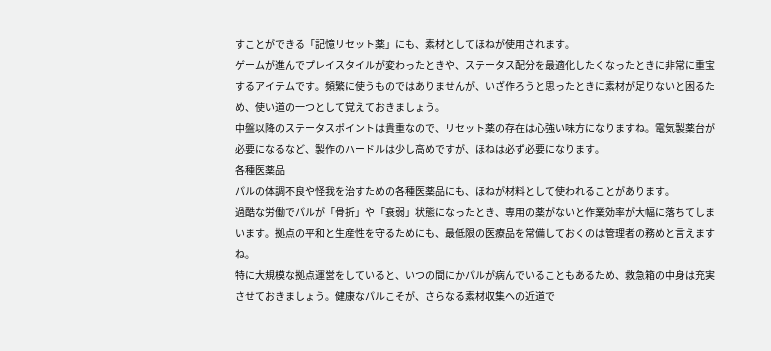すことができる「記憶リセット薬」にも、素材としてほねが使用されます。
ゲームが進んでプレイスタイルが変わったときや、ステータス配分を最適化したくなったときに非常に重宝するアイテムです。頻繁に使うものではありませんが、いざ作ろうと思ったときに素材が足りないと困るため、使い道の一つとして覚えておきましょう。
中盤以降のステータスポイントは貴重なので、リセット薬の存在は心強い味方になりますね。電気製薬台が必要になるなど、製作のハードルは少し高めですが、ほねは必ず必要になります。
各種医薬品
パルの体調不良や怪我を治すための各種医薬品にも、ほねが材料として使われることがあります。
過酷な労働でパルが「骨折」や「衰弱」状態になったとき、専用の薬がないと作業効率が大幅に落ちてしまいます。拠点の平和と生産性を守るためにも、最低限の医療品を常備しておくのは管理者の務めと言えますね。
特に大規模な拠点運営をしていると、いつの間にかパルが病んでいることもあるため、救急箱の中身は充実させておきましょう。健康なパルこそが、さらなる素材収集への近道で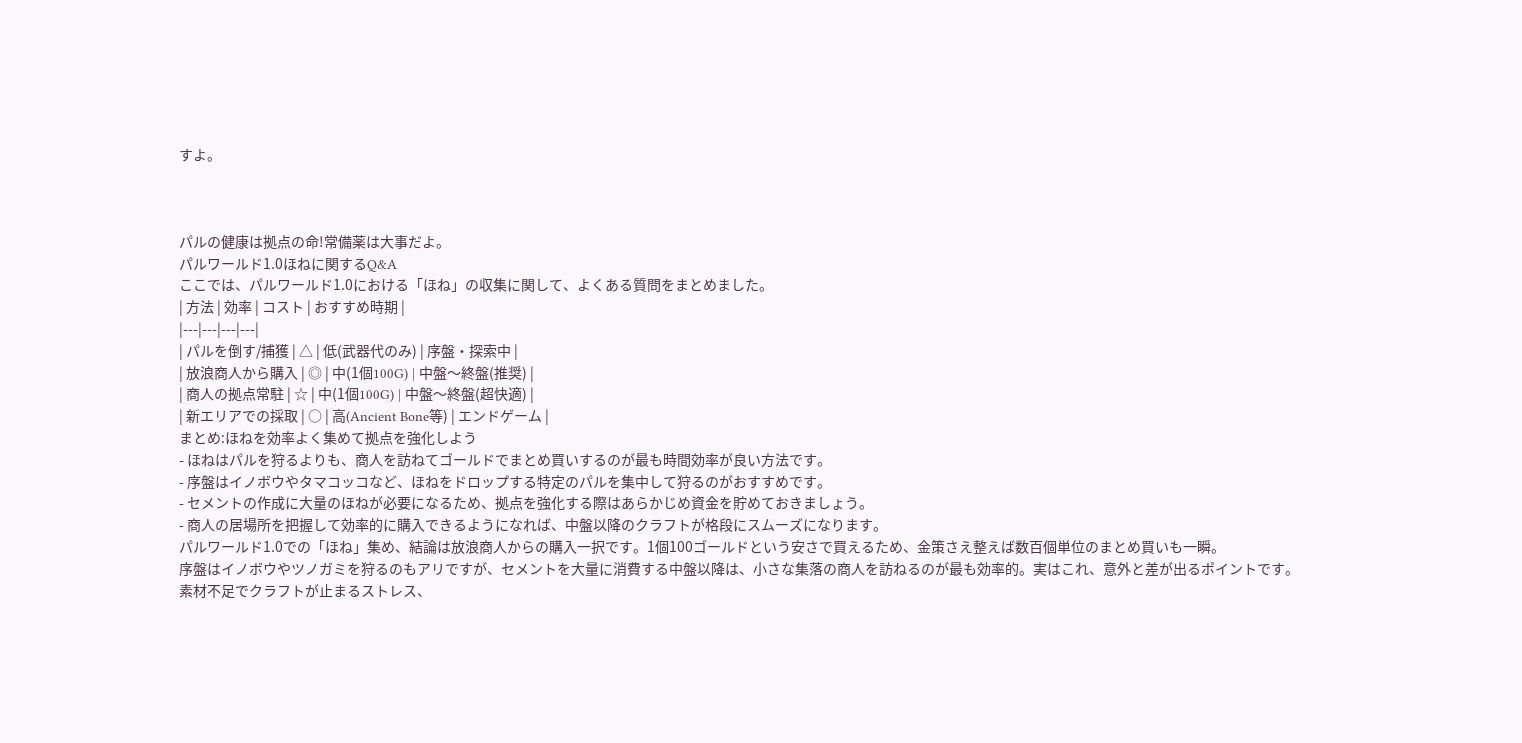すよ。



パルの健康は拠点の命!常備薬は大事だよ。
パルワールド1.0ほねに関するQ&A
ここでは、パルワールド1.0における「ほね」の収集に関して、よくある質問をまとめました。
| 方法 | 効率 | コスト | おすすめ時期 |
|---|---|---|---|
| パルを倒す/捕獲 | △ | 低(武器代のみ) | 序盤・探索中 |
| 放浪商人から購入 | ◎ | 中(1個100G) | 中盤〜終盤(推奨) |
| 商人の拠点常駐 | ☆ | 中(1個100G) | 中盤〜終盤(超快適) |
| 新エリアでの採取 | ○ | 高(Ancient Bone等) | エンドゲーム |
まとめ:ほねを効率よく集めて拠点を強化しよう
- ほねはパルを狩るよりも、商人を訪ねてゴールドでまとめ買いするのが最も時間効率が良い方法です。
- 序盤はイノボウやタマコッコなど、ほねをドロップする特定のパルを集中して狩るのがおすすめです。
- セメントの作成に大量のほねが必要になるため、拠点を強化する際はあらかじめ資金を貯めておきましょう。
- 商人の居場所を把握して効率的に購入できるようになれば、中盤以降のクラフトが格段にスムーズになります。
パルワールド1.0での「ほね」集め、結論は放浪商人からの購入一択です。1個100ゴールドという安さで買えるため、金策さえ整えば数百個単位のまとめ買いも一瞬。
序盤はイノボウやツノガミを狩るのもアリですが、セメントを大量に消費する中盤以降は、小さな集落の商人を訪ねるのが最も効率的。実はこれ、意外と差が出るポイントです。
素材不足でクラフトが止まるストレス、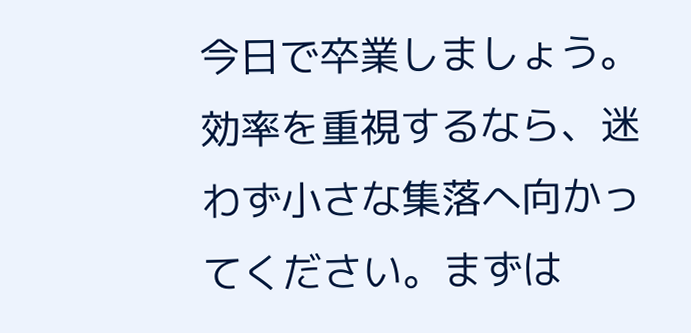今日で卒業しましょう。
効率を重視するなら、迷わず小さな集落へ向かってください。まずは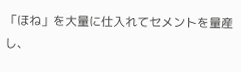「ほね」を大量に仕入れてセメントを量産し、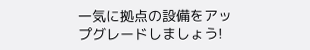一気に拠点の設備をアップグレードしましょう!